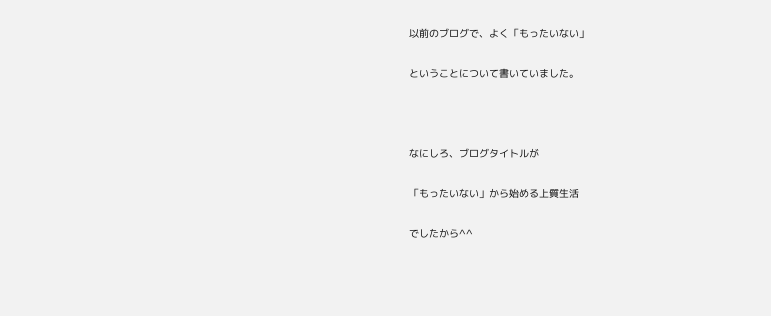以前のブログで、よく「もったいない」

ということについて書いていました。



なにしろ、ブログタイトルが

「もったいない」から始める上質生活

でしたから^^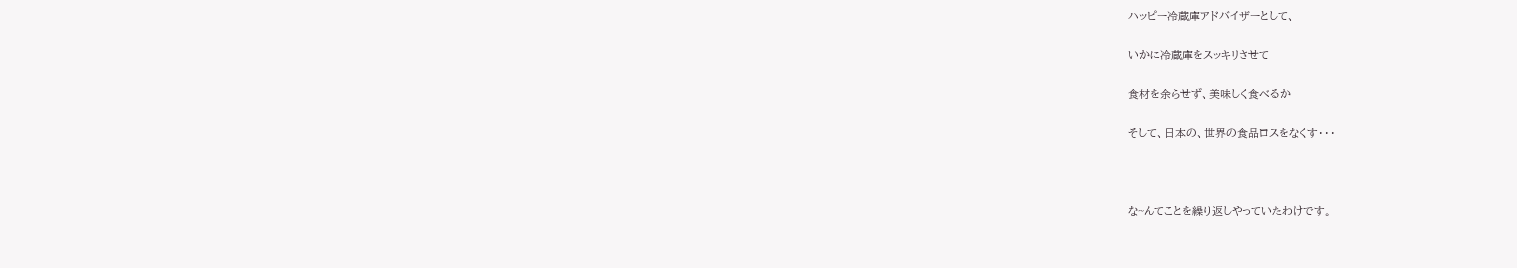ハッピー冷蔵庫アドバイザーとして、

いかに冷蔵庫をスッキリさせて

食材を余らせず、美味しく食べるか

そして、日本の、世界の食品ロスをなくす・・・



な~んてことを繰り返しやっていたわけです。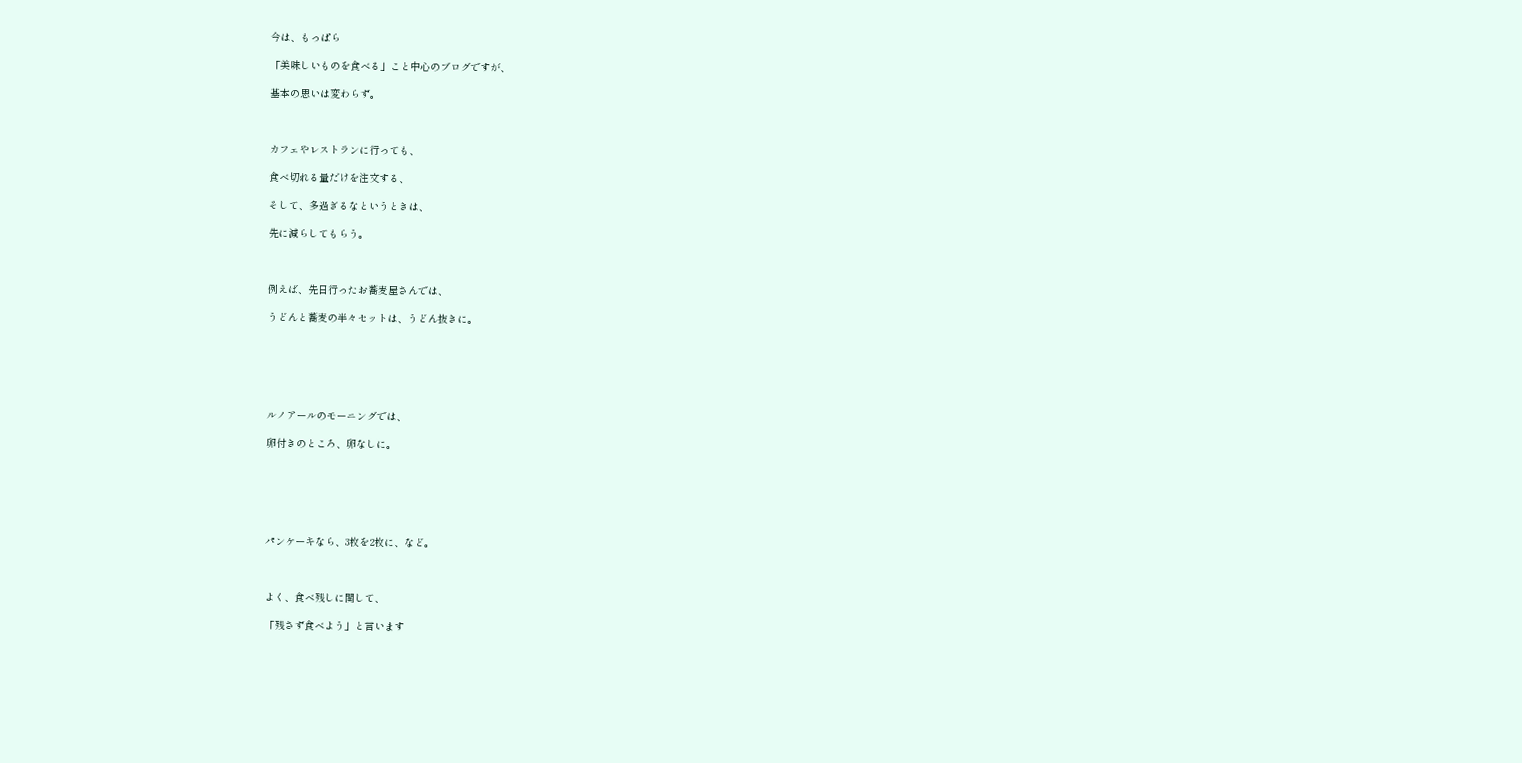今は、もっぱら

「美味しいものを食べる」こと中心のブログですが、

基本の思いは変わらず。



カフェやレストランに行っても、

食べ切れる量だけを注文する、

そして、多過ぎるなというときは、

先に減らしてもらう。



例えば、先日行ったお蕎麦屋さんでは、

うどんと蕎麦の半々セットは、うどん抜きに。






ルノアールのモーニングでは、

卵付きのところ、卵なしに。






パンケーキなら、3枚を2枚に、など。



よく、食べ残しに関して、

「残さず食べよう」と言います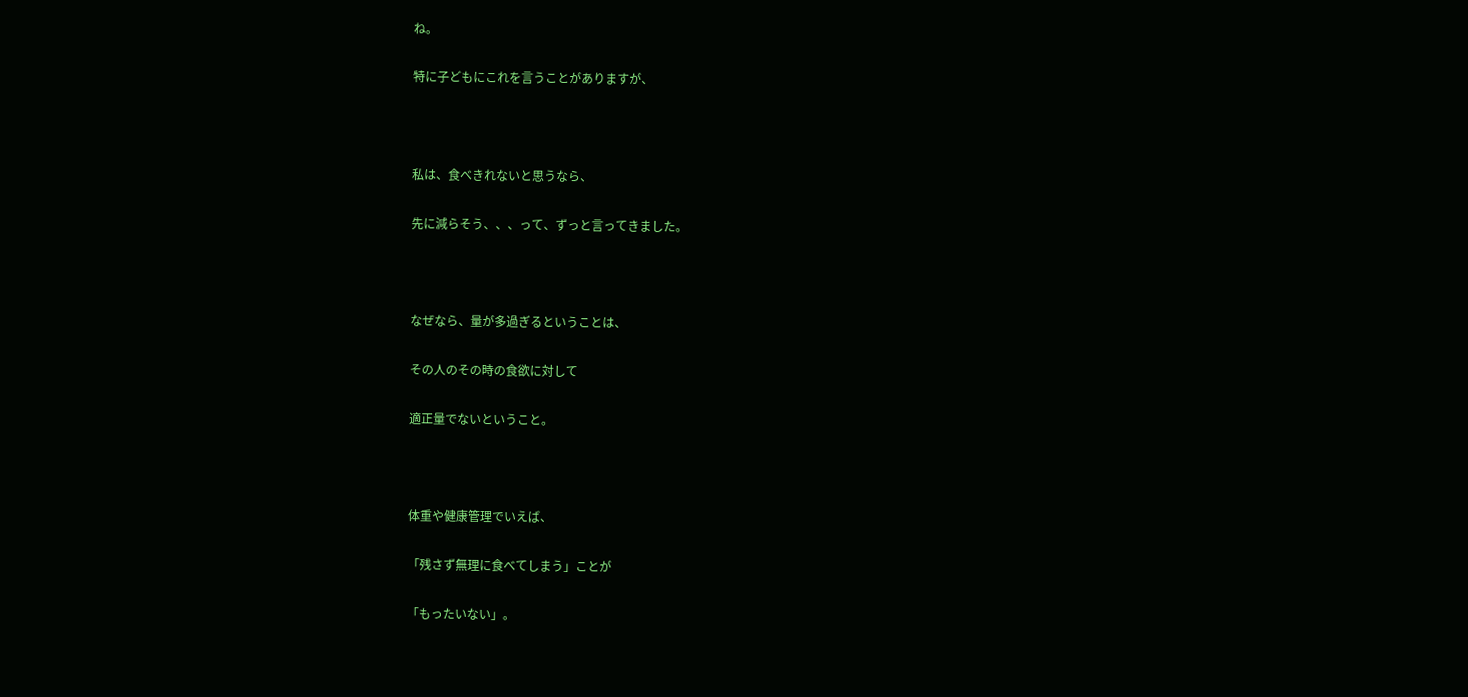ね。

特に子どもにこれを言うことがありますが、



私は、食べきれないと思うなら、

先に減らそう、、、って、ずっと言ってきました。



なぜなら、量が多過ぎるということは、

その人のその時の食欲に対して

適正量でないということ。



体重や健康管理でいえば、

「残さず無理に食べてしまう」ことが

「もったいない」。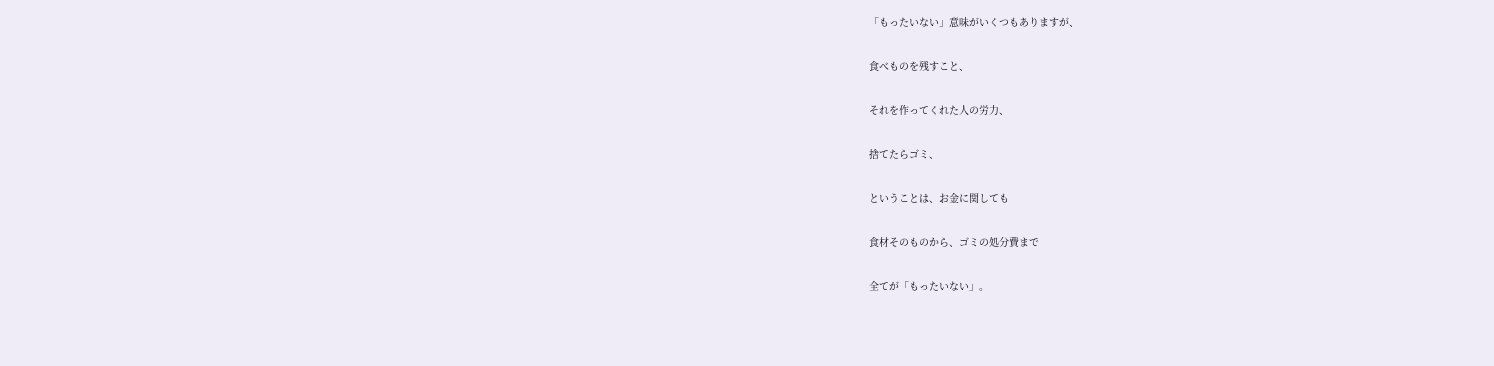「もったいない」意味がいくつもありますが、

食べものを残すこと、

それを作ってくれた人の労力、

捨てたらゴミ、

ということは、お金に関しても

食材そのものから、ゴミの処分費まで

全てが「もったいない」。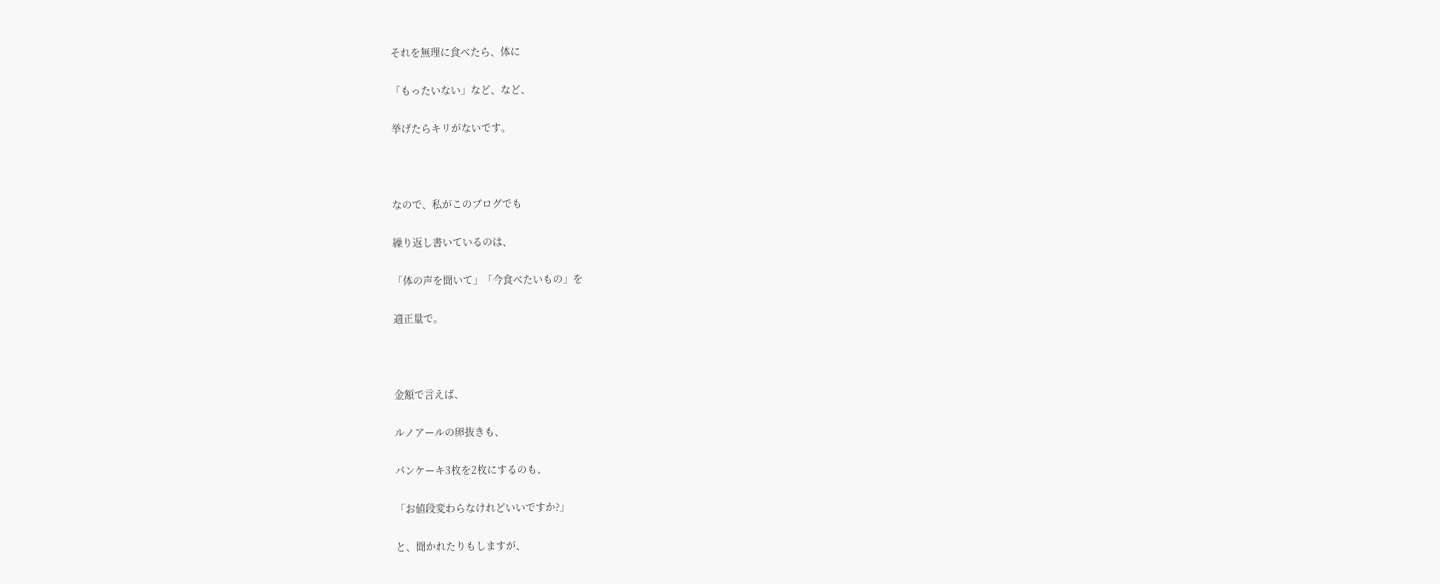それを無理に食べたら、体に

「もったいない」など、など、

挙げたらキリがないです。



なので、私がこのブログでも

繰り返し書いているのは、

「体の声を聞いて」「今食べたいもの」を

適正量で。



金額で言えば、

ルノアールの卵抜きも、

パンケーキ3枚を2枚にするのも、

「お値段変わらなけれどいいですか?」

と、聞かれたりもしますが、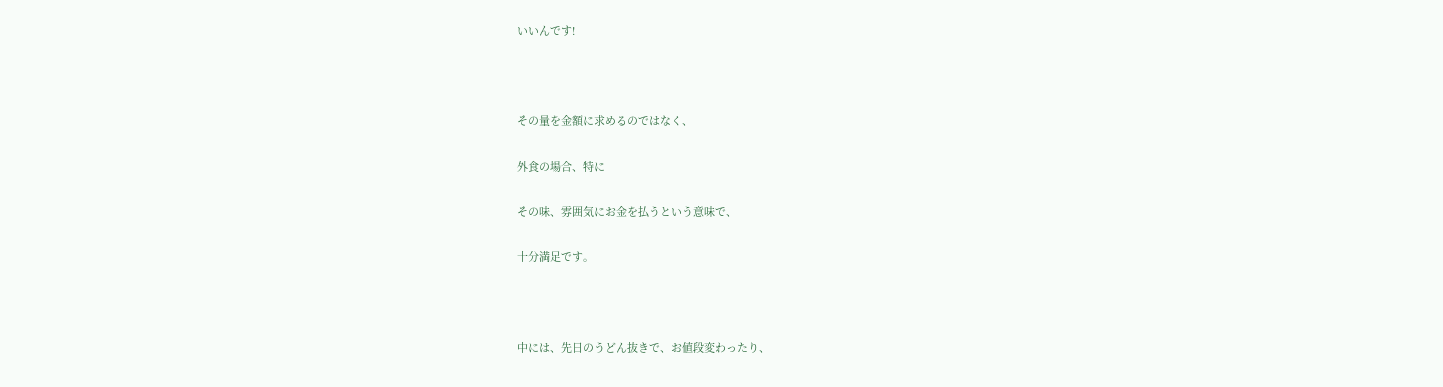いいんです!



その量を金額に求めるのではなく、

外食の場合、特に

その味、雰囲気にお金を払うという意味で、

十分満足です。



中には、先日のうどん抜きで、お値段変わったり、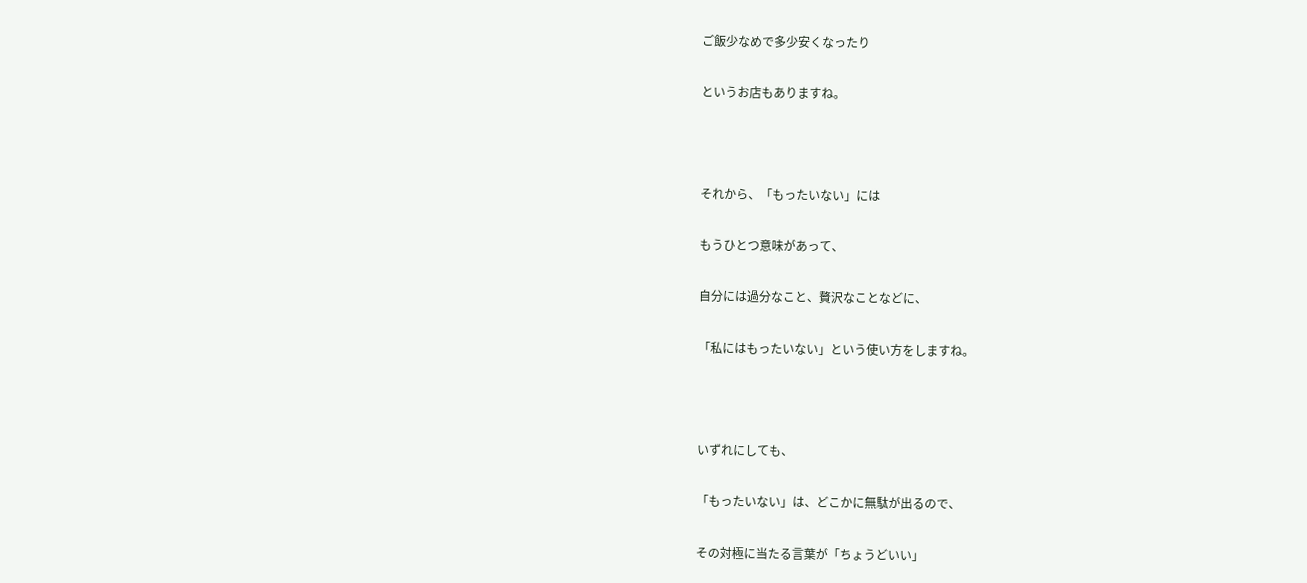ご飯少なめで多少安くなったり

というお店もありますね。



それから、「もったいない」には

もうひとつ意味があって、

自分には過分なこと、贅沢なことなどに、

「私にはもったいない」という使い方をしますね。



いずれにしても、

「もったいない」は、どこかに無駄が出るので、

その対極に当たる言葉が「ちょうどいい」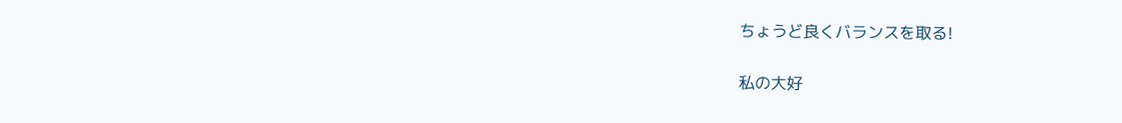ちょうど良くバランスを取る!

私の大好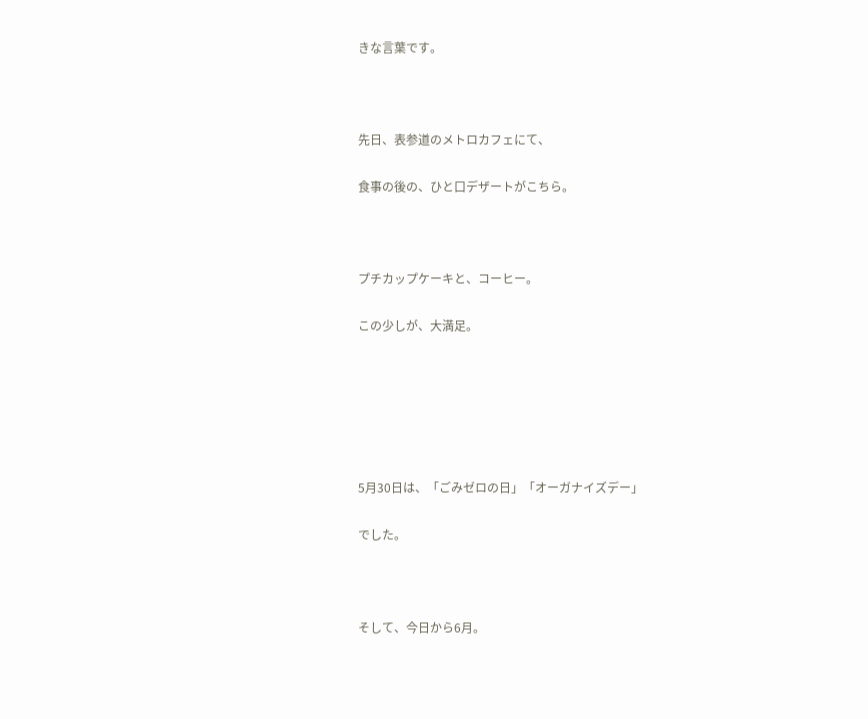きな言葉です。



先日、表参道のメトロカフェにて、

食事の後の、ひと口デザートがこちら。



プチカップケーキと、コーヒー。

この少しが、大満足。






5月30日は、「ごみゼロの日」「オーガナイズデー」

でした。



そして、今日から6月。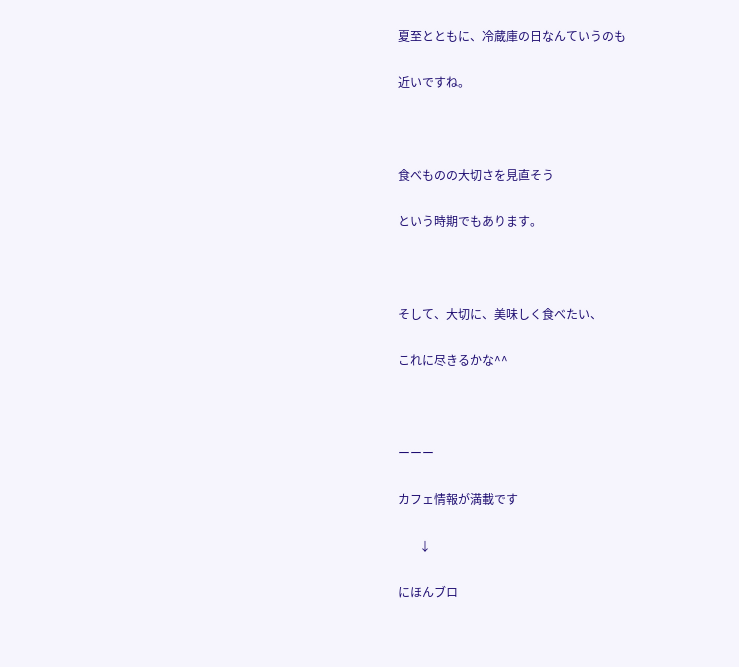夏至とともに、冷蔵庫の日なんていうのも

近いですね。



食べものの大切さを見直そう

という時期でもあります。



そして、大切に、美味しく食べたい、

これに尽きるかな^^



ーーー

カフェ情報が満載です

       ↓

にほんブロ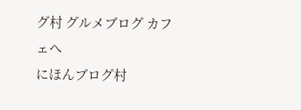グ村 グルメブログ カフェへ
にほんブログ村